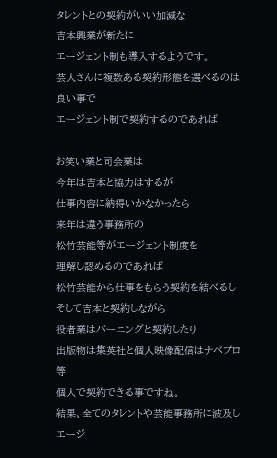タレントとの契約がいい加減な
吉本興業が新たに
エージェント制も導入するようです。
芸人さんに複数ある契約形態を選べるのは良い事で
エージェント制で契約するのであれば

お笑い業と司会業は
今年は吉本と協力はするが
仕事内容に納得いかなかったら
来年は違う事務所の
松竹芸能等がエージェント制度を
理解し認めるのであれば
松竹芸能から仕事をもらう契約を結べるし
そして吉本と契約しながら
役者業はバーニングと契約したり
出版物は集英社と個人映像配信はナベプロ等
個人で契約できる事ですね。
結果、全てのタレントや芸能事務所に波及し
エージ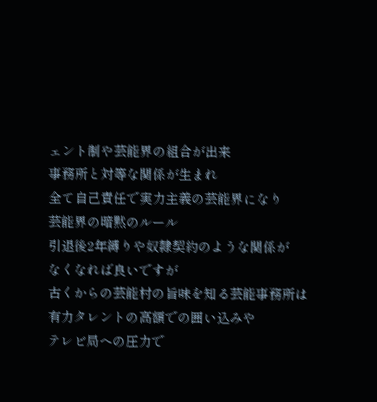ェント制や芸能界の組合が出来
事務所と対等な関係が生まれ
全て自己責任で実力主義の芸能界になり
芸能界の暗黙のルール
引退後2年縛りや奴隷契約のような関係が
なくなれば良いですが
古くからの芸能村の旨味を知る芸能事務所は
有力タレントの高額での囲い込みや
テレビ局への圧力で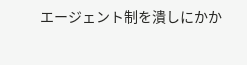エージェント制を潰しにかか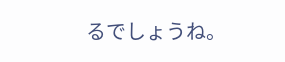るでしょうね。